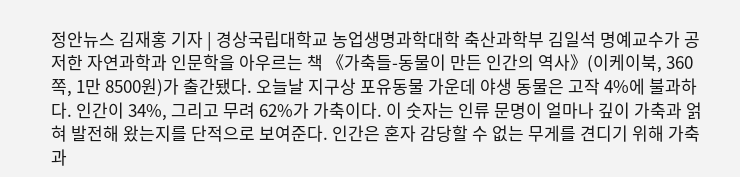정안뉴스 김재홍 기자 | 경상국립대학교 농업생명과학대학 축산과학부 김일석 명예교수가 공저한 자연과학과 인문학을 아우르는 책 《가축들-동물이 만든 인간의 역사》(이케이북, 360쪽, 1만 8500원)가 출간됐다. 오늘날 지구상 포유동물 가운데 야생 동물은 고작 4%에 불과하다. 인간이 34%, 그리고 무려 62%가 가축이다. 이 숫자는 인류 문명이 얼마나 깊이 가축과 얽혀 발전해 왔는지를 단적으로 보여준다. 인간은 혼자 감당할 수 없는 무게를 견디기 위해 가축과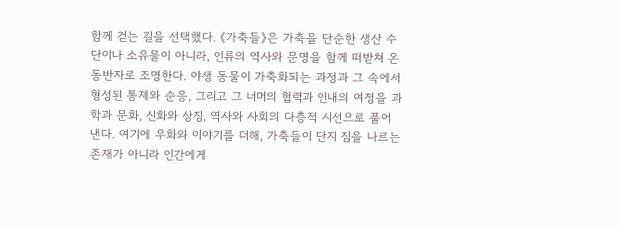함께 걷는 길을 선택했다. 《가축들》은 가축을 단순한 생산 수단이나 소유물이 아니라, 인류의 역사와 문명을 함께 떠받쳐 온 동반자로 조명한다. 야생 동물이 가축화되는 과정과 그 속에서 형성된 통제와 순응, 그리고 그 너머의 협력과 인내의 여정을 과학과 문화, 신화와 상징, 역사와 사회의 다층적 시선으로 풀어낸다. 여기에 우화와 이야기를 더해, 가축들이 단지 짐을 나르는 존재가 아니라 인간에게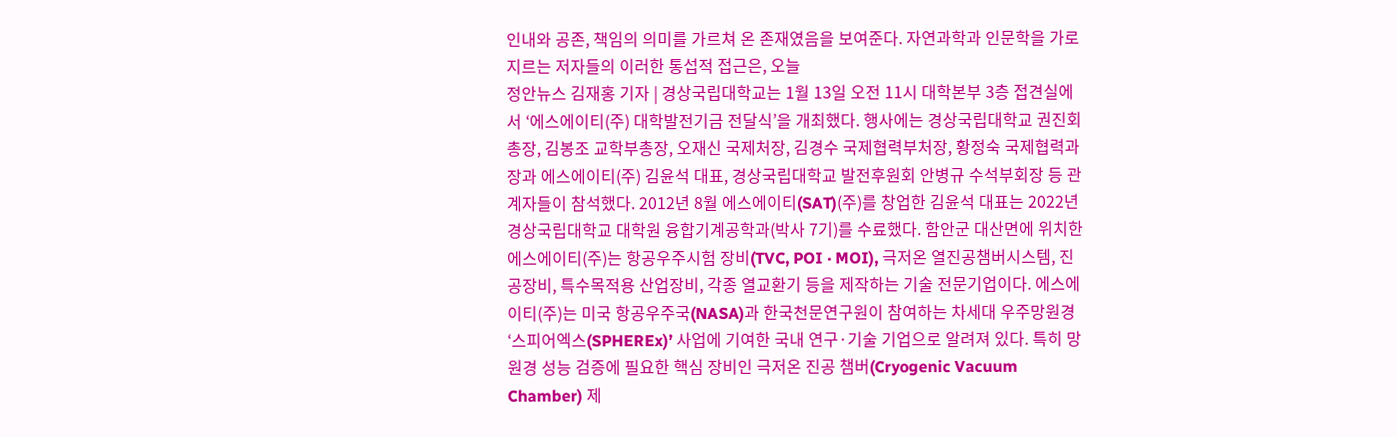인내와 공존, 책임의 의미를 가르쳐 온 존재였음을 보여준다. 자연과학과 인문학을 가로지르는 저자들의 이러한 통섭적 접근은, 오늘
정안뉴스 김재홍 기자 | 경상국립대학교는 1월 13일 오전 11시 대학본부 3층 접견실에서 ‘에스에이티(주) 대학발전기금 전달식’을 개최했다. 행사에는 경상국립대학교 권진회 총장, 김봉조 교학부총장, 오재신 국제처장, 김경수 국제협력부처장, 황정숙 국제협력과장과 에스에이티(주) 김윤석 대표, 경상국립대학교 발전후원회 안병규 수석부회장 등 관계자들이 참석했다. 2012년 8월 에스에이티(SAT)(주)를 창업한 김윤석 대표는 2022년 경상국립대학교 대학원 융합기계공학과(박사 7기)를 수료했다. 함안군 대산면에 위치한 에스에이티(주)는 항공우주시험 장비(TVC, POI · MOI), 극저온 열진공챔버시스템, 진공장비, 특수목적용 산업장비, 각종 열교환기 등을 제작하는 기술 전문기업이다. 에스에이티(주)는 미국 항공우주국(NASA)과 한국천문연구원이 참여하는 차세대 우주망원경 ‘스피어엑스(SPHEREx)’ 사업에 기여한 국내 연구·기술 기업으로 알려져 있다. 특히 망원경 성능 검증에 필요한 핵심 장비인 극저온 진공 챔버(Cryogenic Vacuum Chamber) 제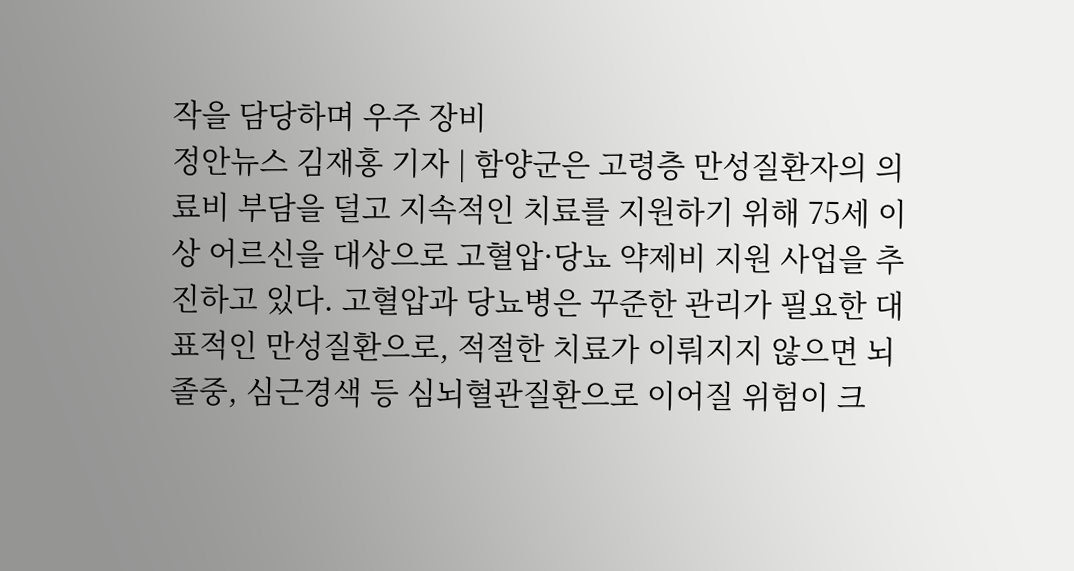작을 담당하며 우주 장비
정안뉴스 김재홍 기자 | 함양군은 고령층 만성질환자의 의료비 부담을 덜고 지속적인 치료를 지원하기 위해 75세 이상 어르신을 대상으로 고혈압·당뇨 약제비 지원 사업을 추진하고 있다. 고혈압과 당뇨병은 꾸준한 관리가 필요한 대표적인 만성질환으로, 적절한 치료가 이뤄지지 않으면 뇌졸중, 심근경색 등 심뇌혈관질환으로 이어질 위험이 크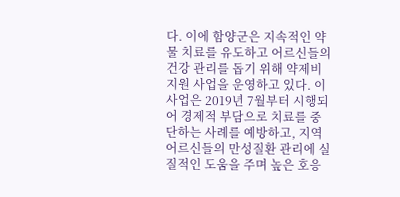다. 이에 함양군은 지속적인 약물 치료를 유도하고 어르신들의 건강 관리를 돕기 위해 약제비 지원 사업을 운영하고 있다. 이 사업은 2019년 7월부터 시행되어 경제적 부담으로 치료를 중단하는 사례를 예방하고, 지역 어르신들의 만성질환 관리에 실질적인 도움을 주며 높은 호응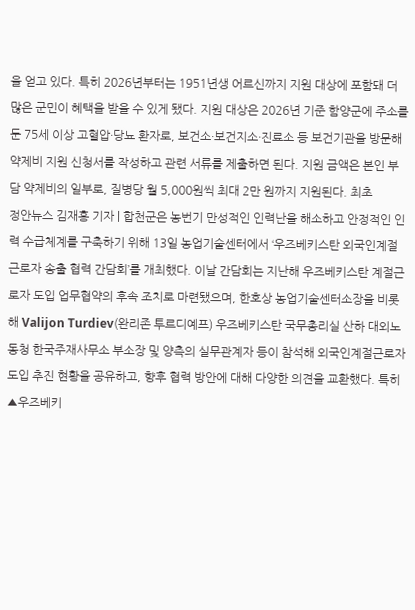을 얻고 있다. 특히 2026년부터는 1951년생 어르신까지 지원 대상에 포함돼 더 많은 군민이 혜택을 받을 수 있게 됐다. 지원 대상은 2026년 기준 함양군에 주소를 둔 75세 이상 고혈압·당뇨 환자로, 보건소·보건지소·진료소 등 보건기관을 방문해 약제비 지원 신청서를 작성하고 관련 서류를 제출하면 된다. 지원 금액은 본인 부담 약제비의 일부로, 질병당 월 5,000원씩 최대 2만 원까지 지원된다. 최초
정안뉴스 김재홍 기자 | 합천군은 농번기 만성적인 인력난을 해소하고 안정적인 인력 수급체계를 구축하기 위해 13일 농업기술센터에서 ‘우즈베키스탄 외국인계절근로자 송출 협력 간담회’를 개최했다. 이날 간담회는 지난해 우즈베키스탄 계절근로자 도입 업무협약의 후속 조치로 마련됐으며, 한호상 농업기술센터소장을 비롯해 Valijon Turdiev(완리존 투르디예프) 우즈베키스탄 국무총리실 산하 대외노동청 한국주재사무소 부소장 및 양측의 실무관계자 등이 참석해 외국인계절근로자 도입 추진 현황을 공유하고, 향후 협력 방안에 대해 다양한 의견을 교환했다. 특히 ▲우즈베키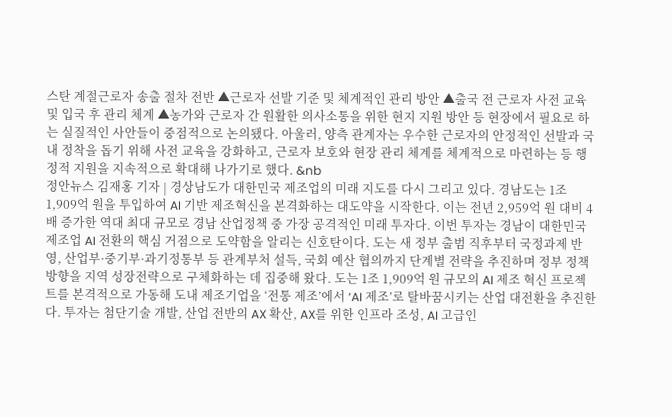스탄 계절근로자 송출 절차 전반 ▲근로자 선발 기준 및 체계적인 관리 방안 ▲출국 전 근로자 사전 교육 및 입국 후 관리 체계 ▲농가와 근로자 간 원활한 의사소통을 위한 현지 지원 방안 등 현장에서 필요로 하는 실질적인 사안들이 중점적으로 논의됐다. 아울러, 양측 관계자는 우수한 근로자의 안정적인 선발과 국내 정착을 돕기 위해 사전 교육을 강화하고, 근로자 보호와 현장 관리 체계를 체계적으로 마련하는 등 행정적 지원을 지속적으로 확대해 나가기로 했다. &nb
정안뉴스 김재홍 기자 | 경상남도가 대한민국 제조업의 미래 지도를 다시 그리고 있다. 경남도는 1조 1,909억 원을 투입하여 AI 기반 제조혁신을 본격화하는 대도약을 시작한다. 이는 전년 2,959억 원 대비 4배 증가한 역대 최대 규모로 경남 산업정책 중 가장 공격적인 미래 투자다. 이번 투자는 경남이 대한민국 제조업 AI 전환의 핵심 거점으로 도약함을 알리는 신호탄이다. 도는 새 정부 출범 직후부터 국정과제 반영, 산업부·중기부·과기정통부 등 관계부처 설득, 국회 예산 협의까지 단계별 전략을 추진하며 정부 정책 방향을 지역 성장전략으로 구체화하는 데 집중해 왔다. 도는 1조 1,909억 원 규모의 AI 제조 혁신 프로젝트를 본격적으로 가동해 도내 제조기업을 ‘전통 제조’에서 ‘AI 제조’로 탈바꿈시키는 산업 대전환을 추진한다. 투자는 첨단기술 개발, 산업 전반의 AX 확산, AX를 위한 인프라 조성, AI 고급인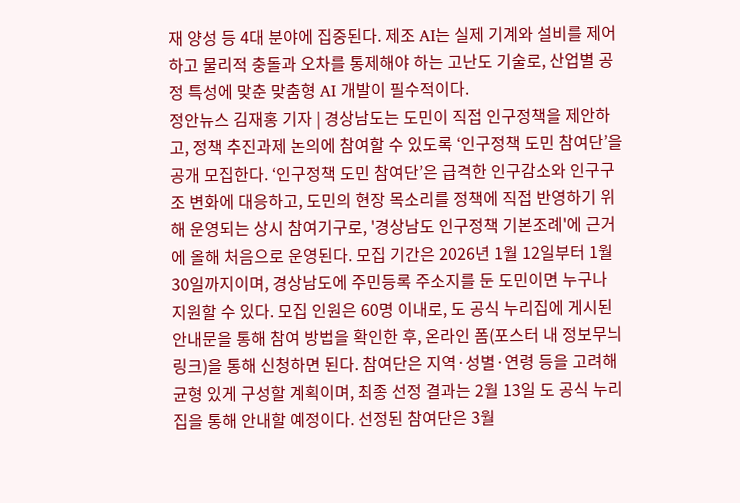재 양성 등 4대 분야에 집중된다. 제조 AI는 실제 기계와 설비를 제어하고 물리적 충돌과 오차를 통제해야 하는 고난도 기술로, 산업별 공정 특성에 맞춘 맞춤형 AI 개발이 필수적이다.
정안뉴스 김재홍 기자 | 경상남도는 도민이 직접 인구정책을 제안하고, 정책 추진과제 논의에 참여할 수 있도록 ‘인구정책 도민 참여단’을 공개 모집한다. ‘인구정책 도민 참여단’은 급격한 인구감소와 인구구조 변화에 대응하고, 도민의 현장 목소리를 정책에 직접 반영하기 위해 운영되는 상시 참여기구로, '경상남도 인구정책 기본조례'에 근거에 올해 처음으로 운영된다. 모집 기간은 2026년 1월 12일부터 1월 30일까지이며, 경상남도에 주민등록 주소지를 둔 도민이면 누구나 지원할 수 있다. 모집 인원은 60명 이내로, 도 공식 누리집에 게시된 안내문을 통해 참여 방법을 확인한 후, 온라인 폼(포스터 내 정보무늬 링크)을 통해 신청하면 된다. 참여단은 지역·성별·연령 등을 고려해 균형 있게 구성할 계획이며, 최종 선정 결과는 2월 13일 도 공식 누리집을 통해 안내할 예정이다. 선정된 참여단은 3월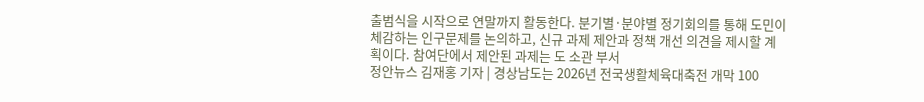출범식을 시작으로 연말까지 활동한다. 분기별·분야별 정기회의를 통해 도민이 체감하는 인구문제를 논의하고, 신규 과제 제안과 정책 개선 의견을 제시할 계획이다. 참여단에서 제안된 과제는 도 소관 부서
정안뉴스 김재홍 기자 | 경상남도는 2026년 전국생활체육대축전 개막 100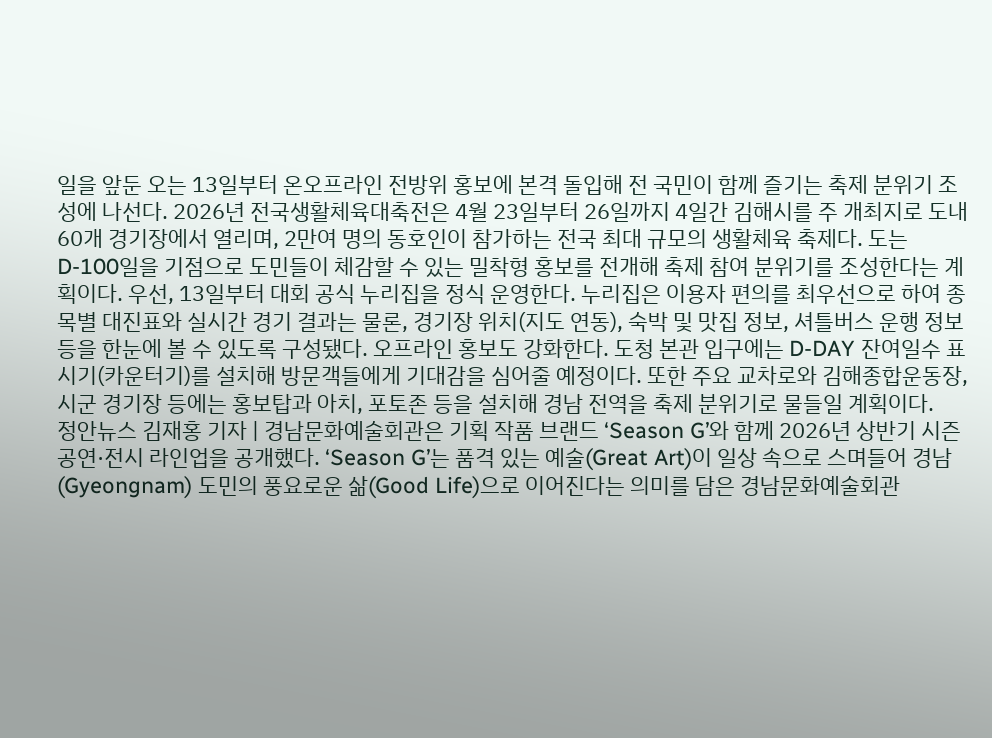일을 앞둔 오는 13일부터 온오프라인 전방위 홍보에 본격 돌입해 전 국민이 함께 즐기는 축제 분위기 조성에 나선다. 2026년 전국생활체육대축전은 4월 23일부터 26일까지 4일간 김해시를 주 개최지로 도내 60개 경기장에서 열리며, 2만여 명의 동호인이 참가하는 전국 최대 규모의 생활체육 축제다. 도는 D-100일을 기점으로 도민들이 체감할 수 있는 밀착형 홍보를 전개해 축제 참여 분위기를 조성한다는 계획이다. 우선, 13일부터 대회 공식 누리집을 정식 운영한다. 누리집은 이용자 편의를 최우선으로 하여 종목별 대진표와 실시간 경기 결과는 물론, 경기장 위치(지도 연동), 숙박 및 맛집 정보, 셔틀버스 운행 정보 등을 한눈에 볼 수 있도록 구성됐다. 오프라인 홍보도 강화한다. 도청 본관 입구에는 D-DAY 잔여일수 표시기(카운터기)를 설치해 방문객들에게 기대감을 심어줄 예정이다. 또한 주요 교차로와 김해종합운동장, 시군 경기장 등에는 홍보탑과 아치, 포토존 등을 설치해 경남 전역을 축제 분위기로 물들일 계획이다.
정안뉴스 김재홍 기자 | 경남문화예술회관은 기획 작품 브랜드 ‘Season G’와 함께 2026년 상반기 시즌 공연·전시 라인업을 공개했다. ‘Season G’는 품격 있는 예술(Great Art)이 일상 속으로 스며들어 경남(Gyeongnam) 도민의 풍요로운 삶(Good Life)으로 이어진다는 의미를 담은 경남문화예술회관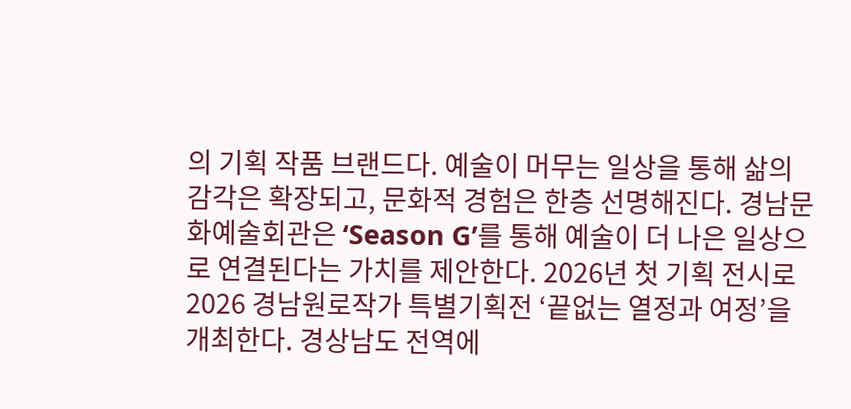의 기획 작품 브랜드다. 예술이 머무는 일상을 통해 삶의 감각은 확장되고, 문화적 경험은 한층 선명해진다. 경남문화예술회관은 ‘Season G’를 통해 예술이 더 나은 일상으로 연결된다는 가치를 제안한다. 2026년 첫 기획 전시로 2026 경남원로작가 특별기획전 ‘끝없는 열정과 여정’을 개최한다. 경상남도 전역에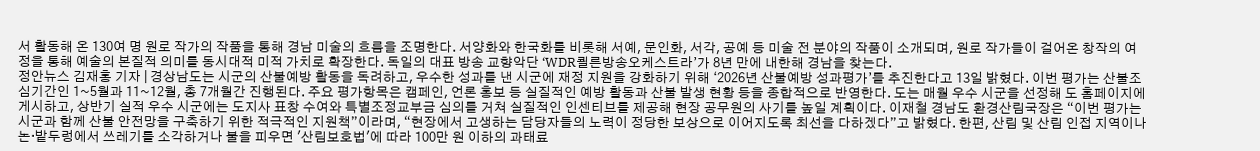서 활동해 온 130여 명 원로 작가의 작품을 통해 경남 미술의 흐름을 조명한다. 서양화와 한국화를 비롯해 서예, 문인화, 서각, 공예 등 미술 전 분야의 작품이 소개되며, 원로 작가들이 걸어온 창작의 여정을 통해 예술의 본질적 의미를 동시대적 미적 가치로 확장한다. 독일의 대표 방송 교향악단 ‘WDR쾰른방송오케스트라’가 8년 만에 내한해 경남을 찾는다.
정안뉴스 김재홍 기자 | 경상남도는 시군의 산불예방 활동을 독려하고, 우수한 성과를 낸 시군에 재정 지원을 강화하기 위해 ‘2026년 산불예방 성과평가’를 추진한다고 13일 밝혔다. 이번 평가는 산불조심기간인 1~5월과 11~12월, 총 7개월간 진행된다. 주요 평가항목은 캠페인, 언론 홍보 등 실질적인 예방 활동과 산불 발생 현황 등을 종합적으로 반영한다. 도는 매월 우수 시군을 선정해 도 홈페이지에 게시하고, 상반기 실적 우수 시군에는 도지사 표창 수여와 특별조정교부금 심의를 거쳐 실질적인 인센티브를 제공해 현장 공무원의 사기를 높일 계획이다. 이재철 경남도 환경산림국장은 “이번 평가는 시군과 함께 산불 안전망을 구축하기 위한 적극적인 지원책”이라며, “현장에서 고생하는 담당자들의 노력이 정당한 보상으로 이어지도록 최선을 다하겠다”고 밝혔다. 한편, 산림 및 산림 인접 지역이나 논·밭두렁에서 쓰레기를 소각하거나 불을 피우면 '산림보호법'에 따라 100만 원 이하의 과태료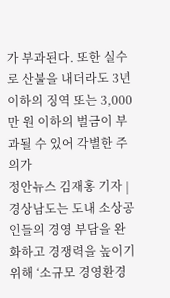가 부과된다. 또한 실수로 산불을 내더라도 3년 이하의 징역 또는 3,000만 원 이하의 벌금이 부과될 수 있어 각별한 주의가
정안뉴스 김재홍 기자 | 경상남도는 도내 소상공인들의 경영 부담을 완화하고 경쟁력을 높이기 위해 ‘소규모 경영환경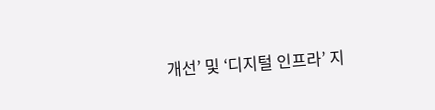개선’ 및 ‘디지털 인프라’ 지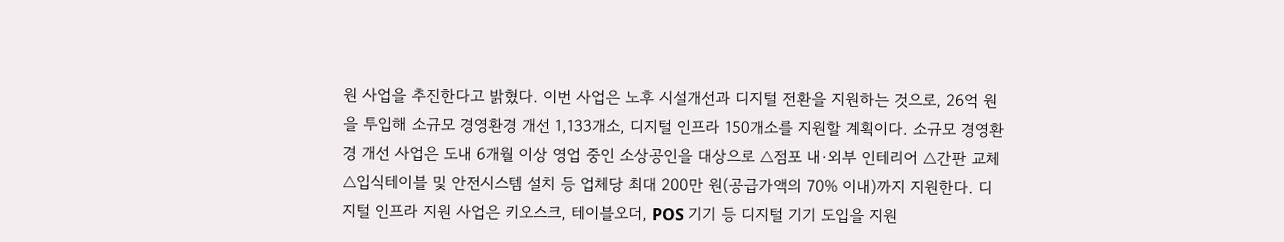원 사업을 추진한다고 밝혔다. 이번 사업은 노후 시설개선과 디지털 전환을 지원하는 것으로, 26억 원을 투입해 소규모 경영환경 개선 1,133개소, 디지털 인프라 150개소를 지원할 계획이다. 소규모 경영환경 개선 사업은 도내 6개월 이상 영업 중인 소상공인을 대상으로 △점포 내·외부 인테리어 △간판 교체 △입식테이블 및 안전시스템 설치 등 업체당 최대 200만 원(공급가액의 70% 이내)까지 지원한다. 디지털 인프라 지원 사업은 키오스크, 테이블오더, POS 기기 등 디지털 기기 도입을 지원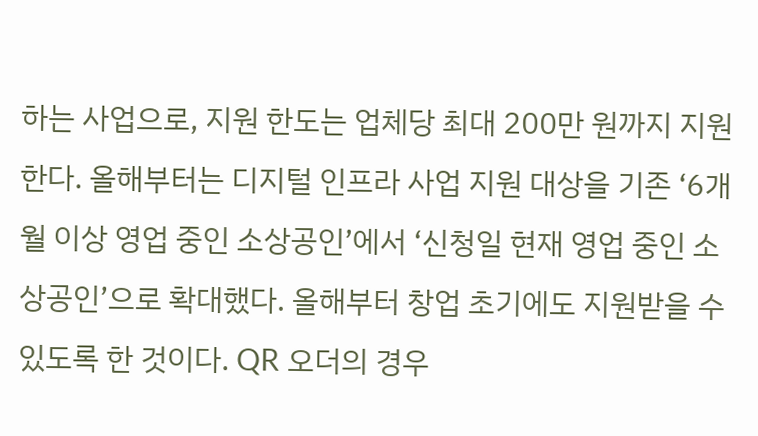하는 사업으로, 지원 한도는 업체당 최대 200만 원까지 지원한다. 올해부터는 디지털 인프라 사업 지원 대상을 기존 ‘6개월 이상 영업 중인 소상공인’에서 ‘신청일 현재 영업 중인 소상공인’으로 확대했다. 올해부터 창업 초기에도 지원받을 수 있도록 한 것이다. QR 오더의 경우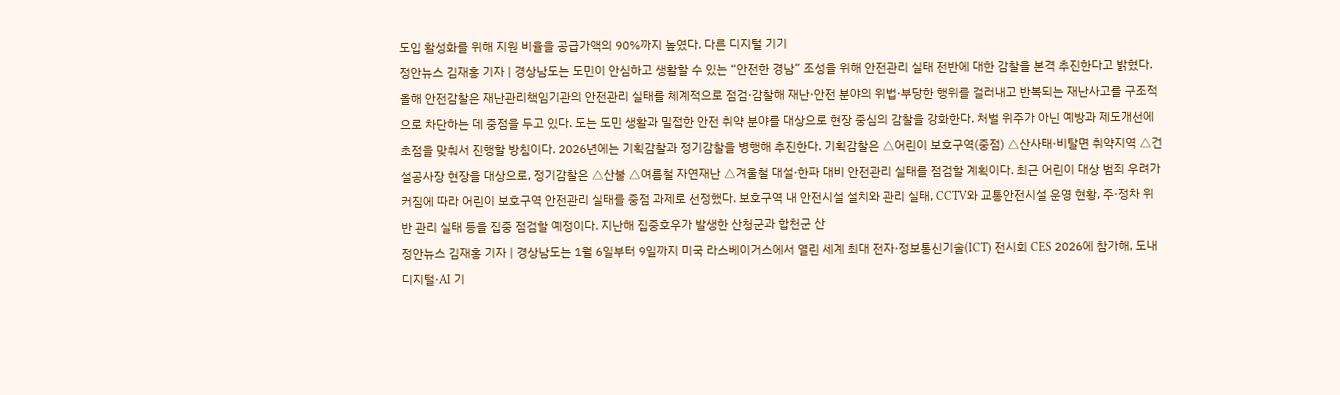도입 활성화를 위해 지원 비율을 공급가액의 90%까지 높였다. 다른 디지털 기기
정안뉴스 김재홍 기자 | 경상남도는 도민이 안심하고 생활할 수 있는 “안전한 경남” 조성을 위해 안전관리 실태 전반에 대한 감찰을 본격 추진한다고 밝혔다. 올해 안전감찰은 재난관리책임기관의 안전관리 실태를 체계적으로 점검·감찰해 재난·안전 분야의 위법·부당한 행위를 걸러내고 반복되는 재난사고를 구조적으로 차단하는 데 중점을 두고 있다. 도는 도민 생활과 밀접한 안전 취약 분야를 대상으로 현장 중심의 감찰을 강화한다. 처벌 위주가 아닌 예방과 제도개선에 초점을 맞춰서 진행할 방침이다. 2026년에는 기획감찰과 정기감찰을 병행해 추진한다. 기획감찰은 △어린이 보호구역(중점) △산사태·비탈면 취약지역 △건설공사장 현장을 대상으로, 정기감찰은 △산불 △여름철 자연재난 △겨울철 대설·한파 대비 안전관리 실태를 점검할 계획이다. 최근 어린이 대상 범죄 우려가 커짐에 따라 어린이 보호구역 안전관리 실태를 중점 과제로 선정했다. 보호구역 내 안전시설 설치와 관리 실태, CCTV와 교통안전시설 운영 현황, 주·정차 위반 관리 실태 등을 집중 점검할 예정이다. 지난해 집중호우가 발생한 산청군과 합천군 산
정안뉴스 김재홍 기자 | 경상남도는 1월 6일부터 9일까지 미국 라스베이거스에서 열린 세계 최대 전자·정보통신기술(ICT) 전시회 CES 2026에 참가해, 도내 디지털·AI 기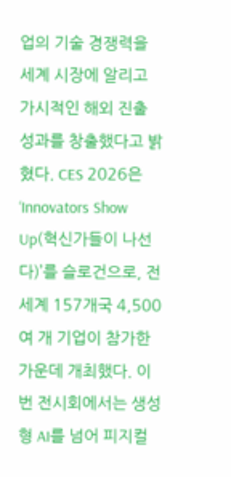업의 기술 경쟁력을 세계 시장에 알리고 가시적인 해외 진출 성과를 창출했다고 밝혔다. CES 2026은 ‘Innovators Show Up(혁신가들이 나선다)’를 슬로건으로, 전 세계 157개국 4,500여 개 기업이 참가한 가운데 개최했다. 이번 전시회에서는 생성형 AI를 넘어 피지컬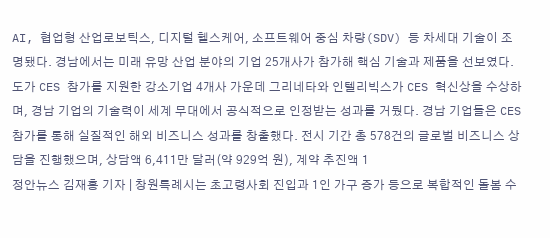AI, 협업형 산업로보틱스, 디지털 헬스케어, 소프트웨어 중심 차량(SDV) 등 차세대 기술이 조명됐다. 경남에서는 미래 유망 산업 분야의 기업 25개사가 참가해 핵심 기술과 제품을 선보였다. 도가 CES 참가를 지원한 강소기업 4개사 가운데 그리네타와 인텔리빅스가 CES 혁신상을 수상하며, 경남 기업의 기술력이 세계 무대에서 공식적으로 인정받는 성과를 거뒀다. 경남 기업들은 CES 참가를 통해 실질적인 해외 비즈니스 성과를 창출했다. 전시 기간 총 578건의 글로벌 비즈니스 상담을 진행했으며, 상담액 6,411만 달러(약 929억 원), 계약 추진액 1
정안뉴스 김재홍 기자 | 창원특례시는 초고령사회 진입과 1인 가구 증가 등으로 복합적인 돌봄 수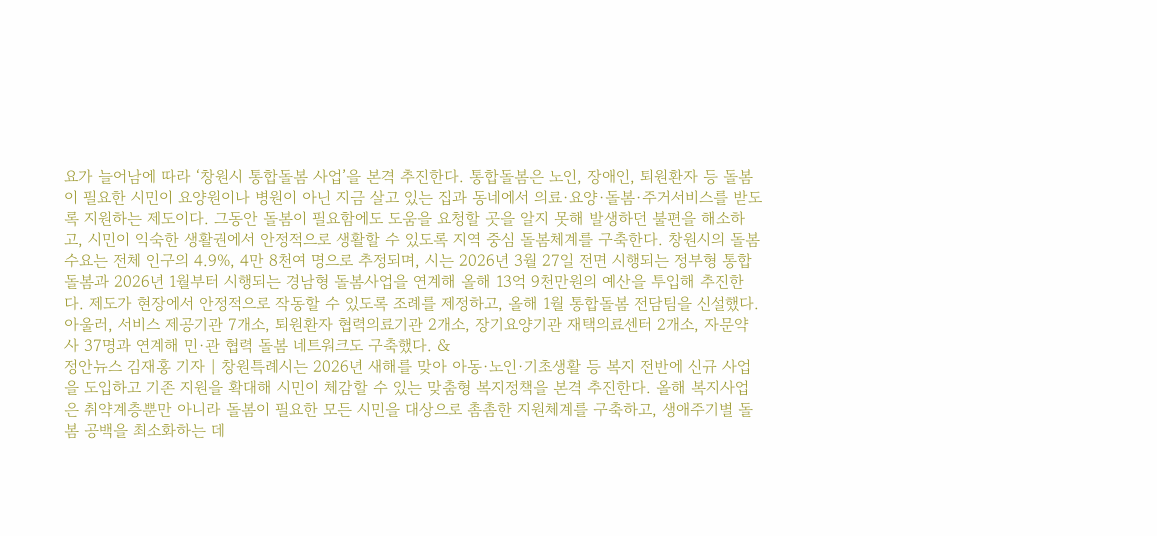요가 늘어남에 따라 ‘창원시 통합돌봄 사업’을 본격 추진한다. 통합돌봄은 노인, 장애인, 퇴원환자 등 돌봄이 필요한 시민이 요양원이나 병원이 아닌 지금 살고 있는 집과 동네에서 의료·요양·돌봄·주거서비스를 받도록 지원하는 제도이다. 그동안 돌봄이 필요함에도 도움을 요청할 곳을 알지 못해 발생하던 불편을 해소하고, 시민이 익숙한 생활권에서 안정적으로 생활할 수 있도록 지역 중심 돌봄체계를 구축한다. 창원시의 돌봄 수요는 전체 인구의 4.9%, 4만 8천여 명으로 추정되며, 시는 2026년 3월 27일 전면 시행되는 정부형 통합돌봄과 2026년 1월부터 시행되는 경남형 돌봄사업을 연계해 올해 13억 9천만원의 예산을 투입해 추진한다. 제도가 현장에서 안정적으로 작동할 수 있도록 조례를 제정하고, 올해 1월 통합돌봄 전담팀을 신설했다. 아울러, 서비스 제공기관 7개소, 퇴원환자 협력의료기관 2개소, 장기요양기관 재택의료센터 2개소, 자문약사 37명과 연계해 민·관 협력 돌봄 네트워크도 구축했다. &
정안뉴스 김재홍 기자 | 창원특례시는 2026년 새해를 맞아 아동·노인·기초생활 등 복지 전반에 신규 사업을 도입하고 기존 지원을 확대해 시민이 체감할 수 있는 맞춤형 복지정책을 본격 추진한다. 올해 복지사업은 취약계층뿐만 아니라 돌봄이 필요한 모든 시민을 대상으로 촘촘한 지원체계를 구축하고, 생애주기별 돌봄 공백을 최소화하는 데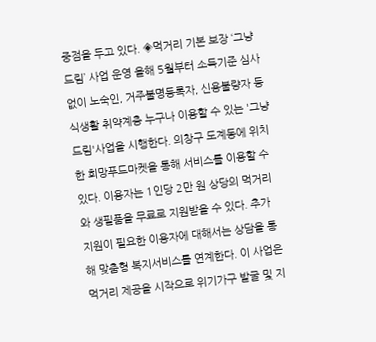중점을 두고 있다. ◈먹거리 기본 보장 ‘그냥드림’ 사업 운영 올해 5월부터 소득기준 심사 없이 노숙인, 거주불명등록자, 신용불량자 등 식생활 취약계층 누구나 이용할 수 있는 '그냥드림'사업을 시행한다. 의창구 도계동에 위치한 희망푸드마켓을 통해 서비스를 이용할 수 있다. 이용자는 1인당 2만 원 상당의 먹거리와 생필품을 무료로 지원받을 수 있다. 추가 지원이 필요한 이용자에 대해서는 상담을 통해 맞춤형 복지서비스를 연계한다. 이 사업은 먹거리 제공을 시작으로 위기가구 발굴 및 지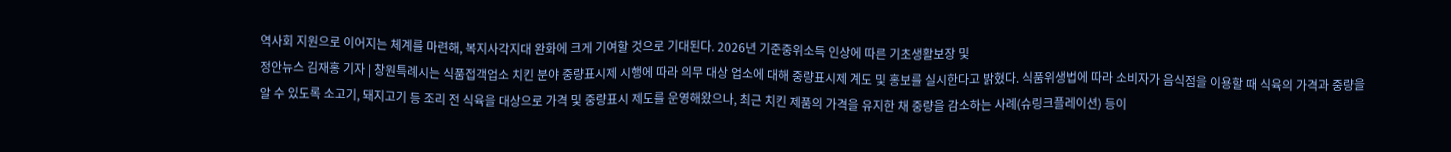역사회 지원으로 이어지는 체계를 마련해, 복지사각지대 완화에 크게 기여할 것으로 기대된다. 2026년 기준중위소득 인상에 따른 기초생활보장 및
정안뉴스 김재홍 기자 | 창원특례시는 식품접객업소 치킨 분야 중량표시제 시행에 따라 의무 대상 업소에 대해 중량표시제 계도 및 홍보를 실시한다고 밝혔다. 식품위생법에 따라 소비자가 음식점을 이용할 때 식육의 가격과 중량을 알 수 있도록 소고기, 돼지고기 등 조리 전 식육을 대상으로 가격 및 중량표시 제도를 운영해왔으나, 최근 치킨 제품의 가격을 유지한 채 중량을 감소하는 사례(슈링크플레이션) 등이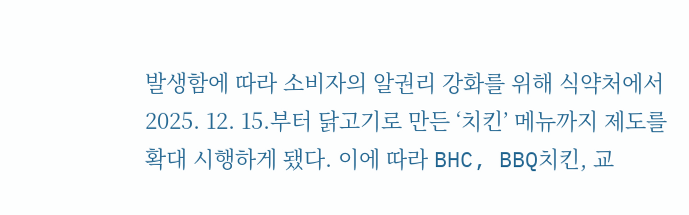발생함에 따라 소비자의 알권리 강화를 위해 식약처에서 2025. 12. 15.부터 닭고기로 만든 ‘치킨’ 메뉴까지 제도를 확대 시행하게 됐다. 이에 따라 BHC, BBQ치킨, 교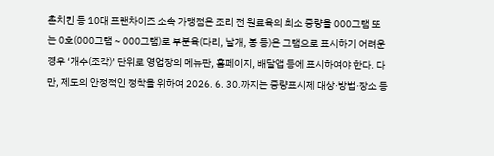촌치킨 등 10대 프랜차이즈 소속 가맹점은 조리 전 원료육의 최소 중량을 000그램 또는 0호(000그램 ~ 000그램)로 부분육(다리, 날개, 봉 등)은 그램으로 표시하기 어려운 경우 ‘개수(조각)’ 단위로 영업장의 메뉴판, 홈페이지, 배달앱 등에 표시하여야 한다. 다만, 제도의 안정적인 정착을 위하여 2026. 6. 30.까지는 중량표시제 대상·방법·장소 등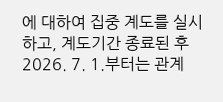에 대하여 집중 계도를 실시하고, 계도기간 종료된 후 2026. 7. 1.부터는 관계